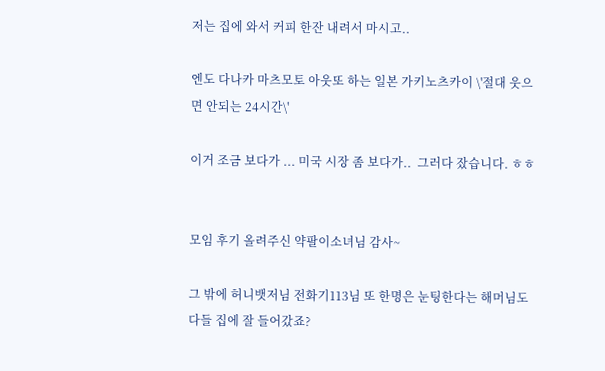저는 집에 와서 커피 한잔 내려서 마시고..

엔도 다나카 마츠모토 아웃또 하는 일본 가키노츠카이 \'절대 웃으면 안되는 24시간\'

이거 조금 보다가 ... 미국 시장 좀 보다가..  그러다 잤습니다. ㅎㅎ


모임 후기 올려주신 약팔이소녀님 감사~

그 밖에 허니뱃저님 전화기113님 또 한명은 눈팅한다는 해머님도 다들 집에 잘 들어갔죠?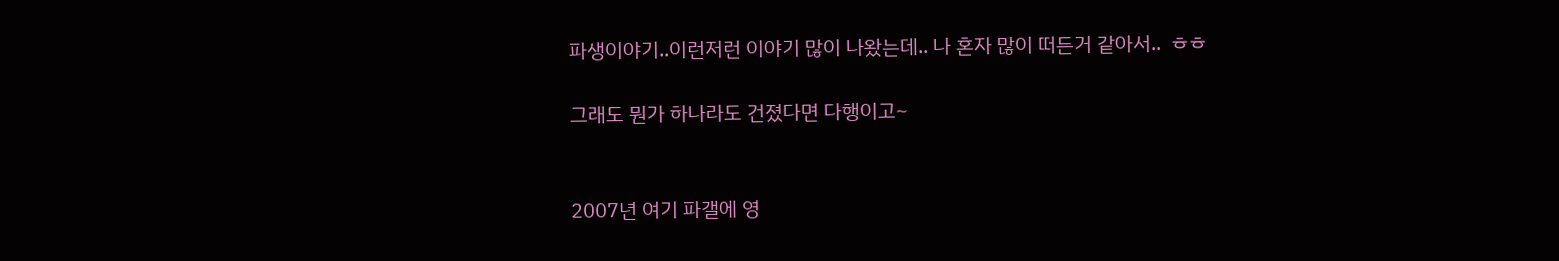파생이야기..이런저런 이야기 많이 나왔는데.. 나 혼자 많이 떠든거 같아서..  ㅎㅎ

그래도 뭔가 하나라도 건졌다면 다행이고~


2007년 여기 파갤에 영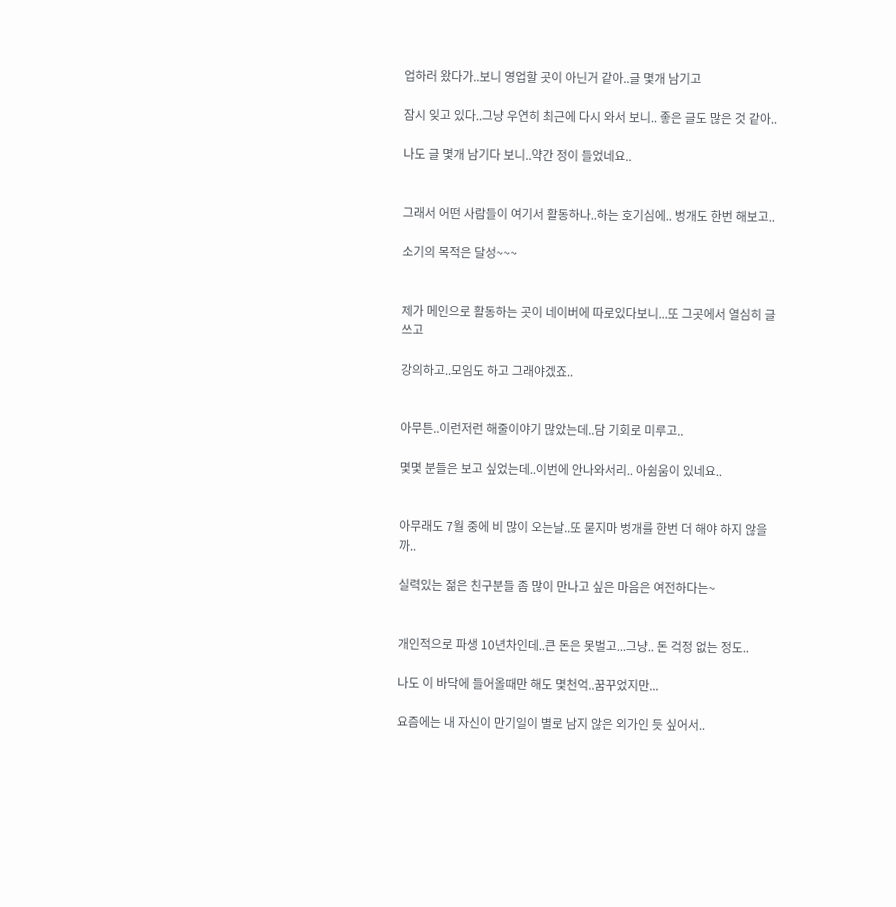업하러 왔다가..보니 영업할 곳이 아닌거 같아..글 몇개 남기고

잠시 잊고 있다..그냥 우연히 최근에 다시 와서 보니.. 좋은 글도 많은 것 같아..

나도 글 몇개 남기다 보니..약간 정이 들었네요..


그래서 어떤 사람들이 여기서 활동하나..하는 호기심에.. 벙개도 한번 해보고..

소기의 목적은 달성~~~


제가 메인으로 활동하는 곳이 네이버에 따로있다보니...또 그곳에서 열심히 글쓰고

강의하고..모임도 하고 그래야겠죠..


아무튼..이런저런 해줄이야기 많았는데..담 기회로 미루고..

몇몇 분들은 보고 싶었는데..이번에 안나와서리.. 아쉼움이 있네요..


아무래도 7월 중에 비 많이 오는날..또 묻지마 벙개를 한번 더 해야 하지 않을까..

실력있는 젊은 친구분들 좀 많이 만나고 싶은 마음은 여전하다는~


개인적으로 파생 10년차인데..큰 돈은 못벌고...그냥.. 돈 걱정 없는 정도..

나도 이 바닥에 들어올때만 해도 몇천억..꿈꾸었지만...

요즘에는 내 자신이 만기일이 별로 남지 않은 외가인 듯 싶어서..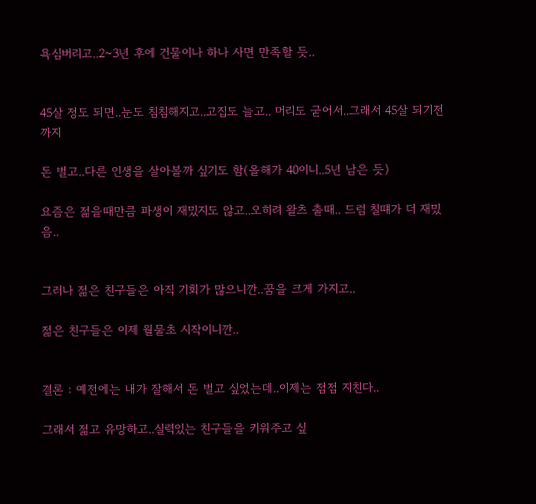욕심버리고..2~3년 후에 건물이나 하나 사면 만족할 듯..


45살 정도 되면..눈도 침침해지고..고집도 늘고.. 머리도 굳어서..그래서 45살 되기전까지

돈 벌고..다른 인생을 살아볼까 싶기도 함(올해가 40이니..5년 남은 듯)

요즘은 젊을때만큼 파생이 재밌지도 않고..오히려 왈츠 출때.. 드럼 칠떄가 더 재밌음..


그러나 젊은 친구들은 아직 기회가 많으니깐..꿈을 크게 가지고..

젊은 친구들은 이제 월물초 시작이니깐..


결론 : 예전에는 내가 잘해서 돈 벌고 싶었는데..이제는 점점 지친다..

그래서 젊고 유망하고..실력있는 친구들을 키워주고 싶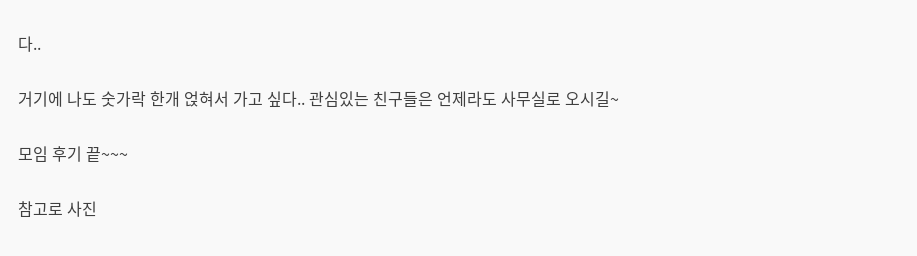다..

거기에 나도 숫가락 한개 얹혀서 가고 싶다.. 관심있는 친구들은 언제라도 사무실로 오시길~

모임 후기 끝~~~

참고로 사진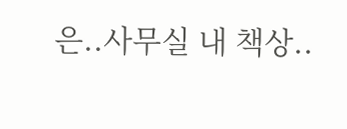은..사무실 내 책상..